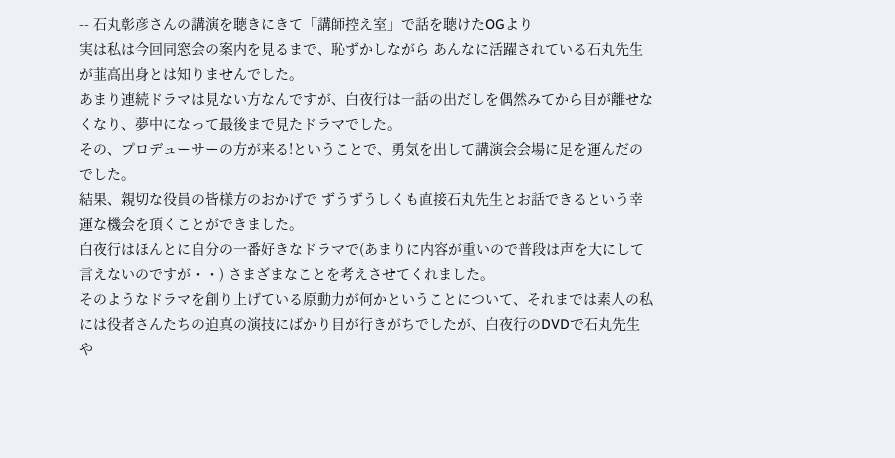-- 石丸彰彦さんの講演を聴きにきて「講師控え室」で話を聴けたOGより
実は私は今回同窓会の案内を見るまで、恥ずかしながら あんなに活躍されている石丸先生が韮高出身とは知りませんでした。
あまり連続ドラマは見ない方なんですが、白夜行は一話の出だしを偶然みてから目が離せなくなり、夢中になって最後まで見たドラマでした。
その、プロデューサーの方が来る!ということで、勇気を出して講演会会場に足を運んだのでした。
結果、親切な役員の皆様方のおかげで ずうずうしくも直接石丸先生とお話できるという幸運な機会を頂くことができました。
白夜行はほんとに自分の一番好きなドラマで(あまりに内容が重いので普段は声を大にして言えないのですが・・) さまざまなことを考えさせてくれました。
そのようなドラマを創り上げている原動力が何かということについて、それまでは素人の私には役者さんたちの迫真の演技にばかり目が行きがちでしたが、白夜行のDVDで石丸先生や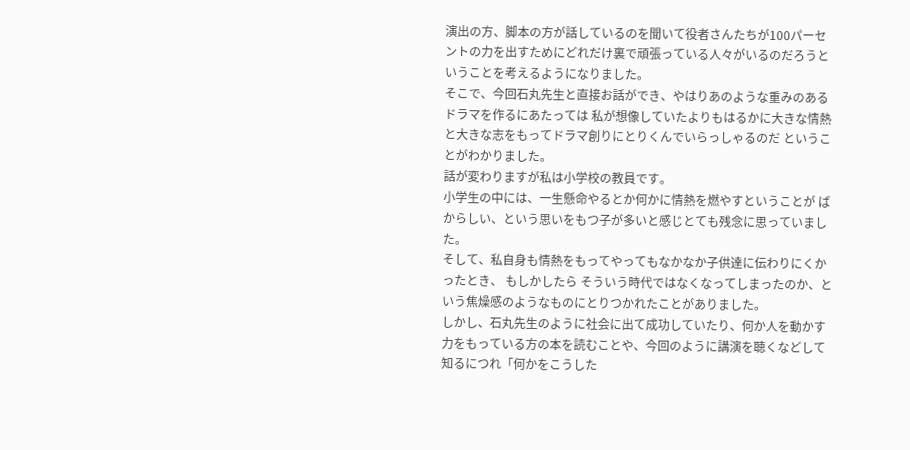演出の方、脚本の方が話しているのを聞いて役者さんたちが100パーセントの力を出すためにどれだけ裏で頑張っている人々がいるのだろうということを考えるようになりました。
そこで、今回石丸先生と直接お話ができ、やはりあのような重みのあるドラマを作るにあたっては 私が想像していたよりもはるかに大きな情熱と大きな志をもってドラマ創りにとりくんでいらっしゃるのだ ということがわかりました。
話が変わりますが私は小学校の教員です。
小学生の中には、一生懸命やるとか何かに情熱を燃やすということが ばからしい、という思いをもつ子が多いと感じとても残念に思っていました。
そして、私自身も情熱をもってやってもなかなか子供達に伝わりにくかったとき、 もしかしたら そういう時代ではなくなってしまったのか、という焦燥感のようなものにとりつかれたことがありました。
しかし、石丸先生のように社会に出て成功していたり、何か人を動かす力をもっている方の本を読むことや、今回のように講演を聴くなどして知るにつれ「何かをこうした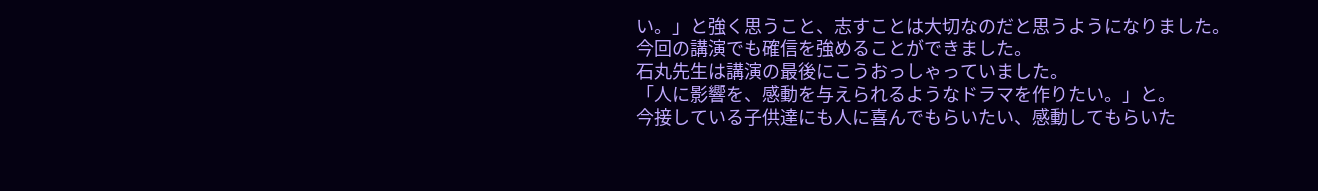い。」と強く思うこと、志すことは大切なのだと思うようになりました。
今回の講演でも確信を強めることができました。
石丸先生は講演の最後にこうおっしゃっていました。
「人に影響を、感動を与えられるようなドラマを作りたい。」と。
今接している子供達にも人に喜んでもらいたい、感動してもらいた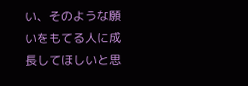い、そのような願いをもてる人に成長してほしいと思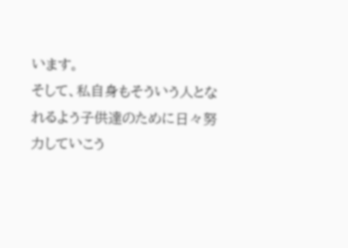います。
そして、私自身もそういう人となれるよう子供達のために日々努力していこう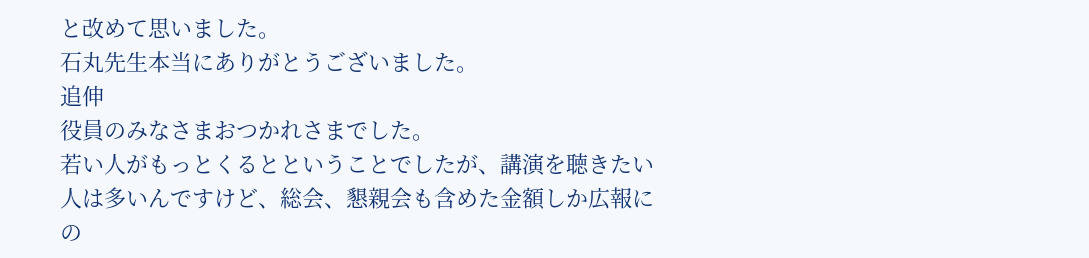と改めて思いました。
石丸先生本当にありがとうございました。
追伸
役員のみなさまおつかれさまでした。
若い人がもっとくるとということでしたが、講演を聴きたい人は多いんですけど、総会、懇親会も含めた金額しか広報にの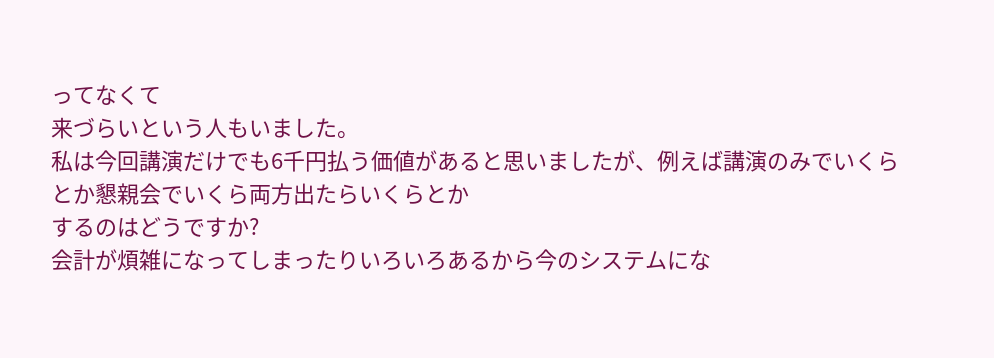ってなくて
来づらいという人もいました。
私は今回講演だけでも6千円払う価値があると思いましたが、例えば講演のみでいくらとか懇親会でいくら両方出たらいくらとか
するのはどうですか?
会計が煩雑になってしまったりいろいろあるから今のシステムにな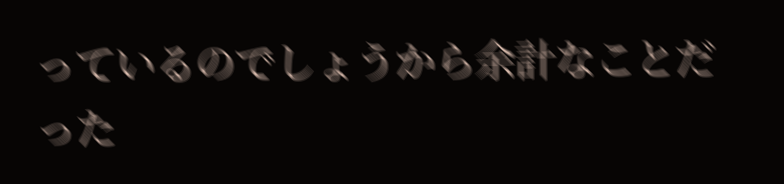っているのでしょうから余計なことだった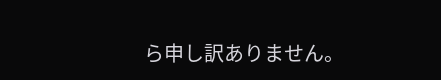ら申し訳ありません。